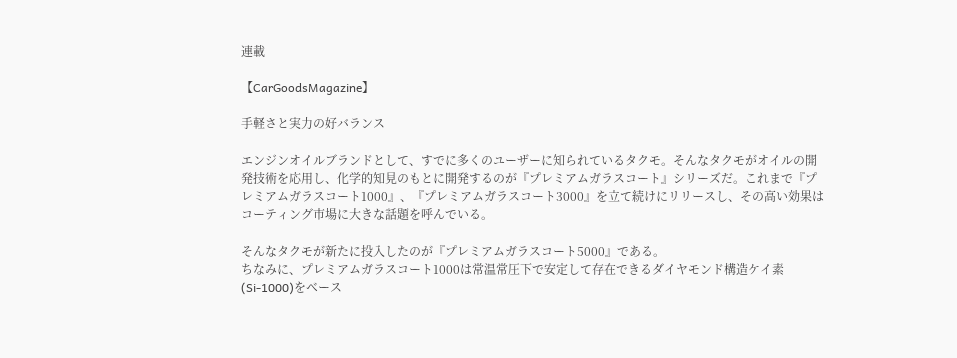連載

【CarGoodsMagazine】

手軽さと実力の好バランス

エンジンオイルブランドとして、すでに多くのユーザーに知られているタクモ。そんなタクモがオイルの開発技術を応用し、化学的知見のもとに開発するのが『プレミアムガラスコート』シリーズだ。これまで『プレミアムガラスコート1000』、『プレミアムガラスコート3000』を立て続けにリリースし、その高い効果はコーティング市場に大きな話題を呼んでいる。

そんなタクモが新たに投入したのが『プレミアムガラスコート5000』である。
ちなみに、プレミアムガラスコート1000は常温常圧下で安定して存在できるダイヤモンド構造ケイ素(Si-1000)をベース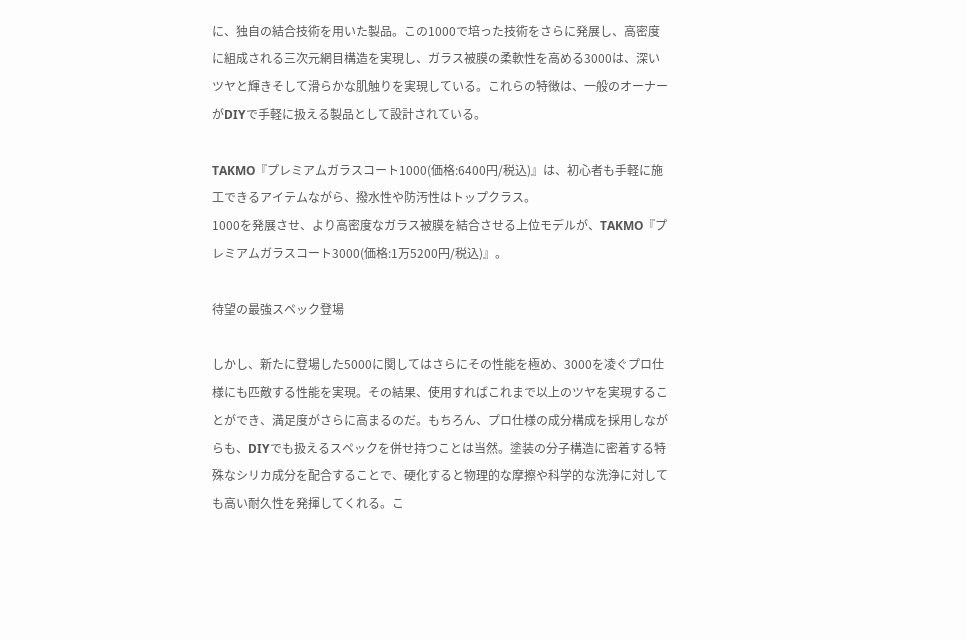に、独自の結合技術を用いた製品。この1000で培った技術をさらに発展し、高密度に組成される三次元網目構造を実現し、ガラス被膜の柔軟性を高める3000は、深いツヤと輝きそして滑らかな肌触りを実現している。これらの特徴は、一般のオーナーがDIYで手軽に扱える製品として設計されている。

TAKMO『プレミアムガラスコート1000(価格:6400円/税込)』は、初心者も手軽に施工できるアイテムながら、撥水性や防汚性はトップクラス。
1000を発展させ、より高密度なガラス被膜を結合させる上位モデルが、TAKMO『プレミアムガラスコート3000(価格:1万5200円/税込)』。

待望の最強スペック登場

しかし、新たに登場した5000に関してはさらにその性能を極め、3000を凌ぐプロ仕様にも匹敵する性能を実現。その結果、使用すればこれまで以上のツヤを実現することができ、満足度がさらに高まるのだ。もちろん、プロ仕様の成分構成を採用しながらも、DIYでも扱えるスペックを併せ持つことは当然。塗装の分子構造に密着する特殊なシリカ成分を配合することで、硬化すると物理的な摩擦や科学的な洗浄に対しても高い耐久性を発揮してくれる。こ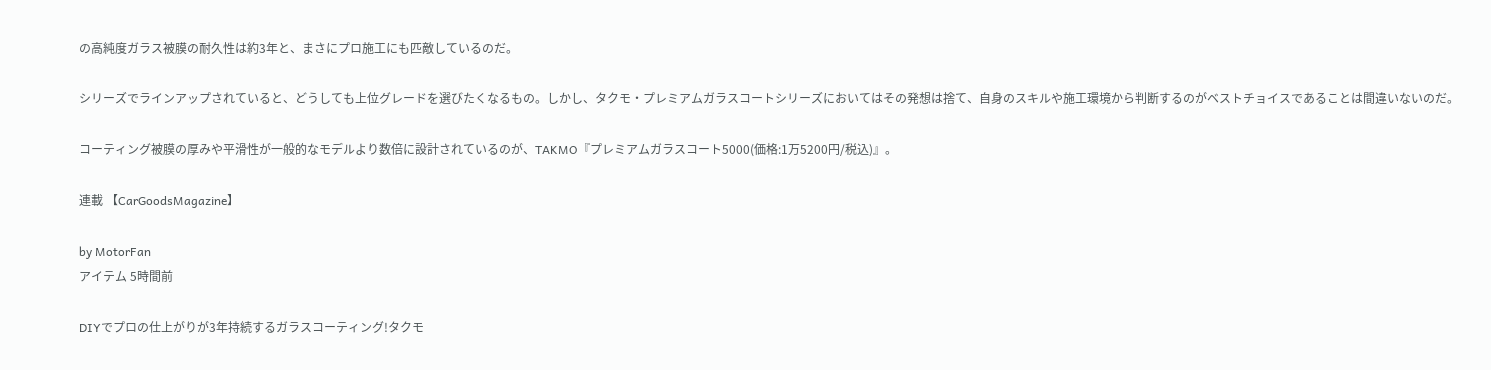の高純度ガラス被膜の耐久性は約3年と、まさにプロ施工にも匹敵しているのだ。

シリーズでラインアップされていると、どうしても上位グレードを選びたくなるもの。しかし、タクモ・プレミアムガラスコートシリーズにおいてはその発想は捨て、自身のスキルや施工環境から判断するのがベストチョイスであることは間違いないのだ。

コーティング被膜の厚みや平滑性が一般的なモデルより数倍に設計されているのが、TAKMO『プレミアムガラスコート5000(価格:1万5200円/税込)』。

連載 【CarGoodsMagazine】

by MotorFan
アイテム 5時間前

DIYでプロの仕上がりが3年持続するガラスコーティング!タクモ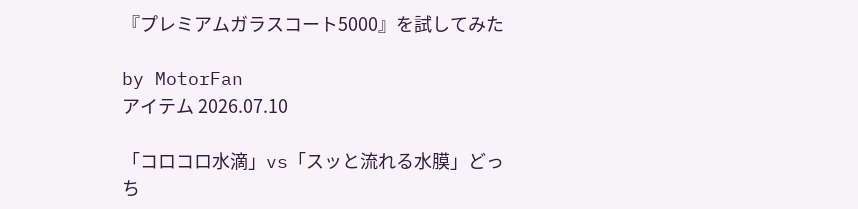『プレミアムガラスコート5000』を試してみた

by MotorFan
アイテム 2026.07.10

「コロコロ水滴」vs「スッと流れる水膜」どっち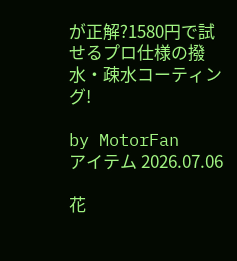が正解?1580円で試せるプロ仕様の撥水・疎水コーティング!

by MotorFan
アイテム 2026.07.06

花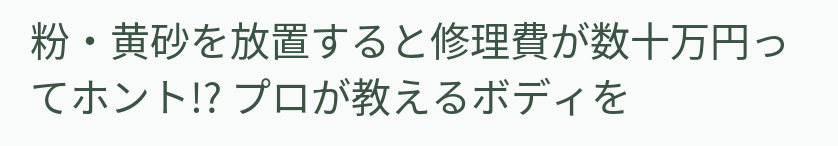粉・黄砂を放置すると修理費が数十万円ってホント!? プロが教えるボディを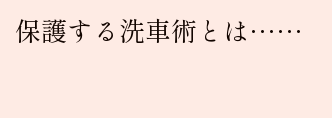保護する洗車術とは……